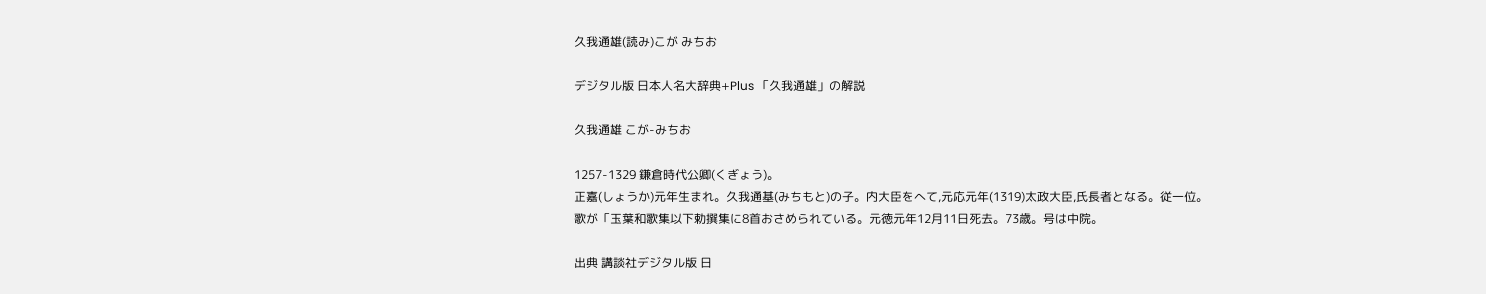久我通雄(読み)こが みちお

デジタル版 日本人名大辞典+Plus 「久我通雄」の解説

久我通雄 こが-みちお

1257-1329 鎌倉時代公卿(くぎょう)。
正嘉(しょうか)元年生まれ。久我通基(みちもと)の子。内大臣をへて,元応元年(1319)太政大臣,氏長者となる。従一位。歌が「玉葉和歌集以下勅撰集に8首おさめられている。元徳元年12月11日死去。73歳。号は中院。

出典 講談社デジタル版 日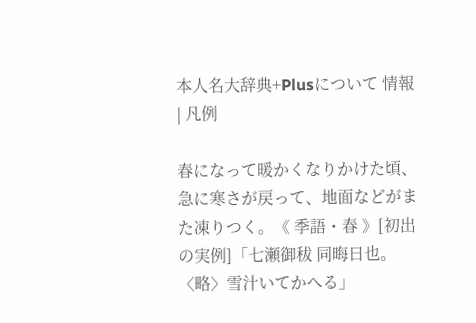本人名大辞典+Plusについて 情報 | 凡例

春になって暖かくなりかけた頃、急に寒さが戻って、地面などがまた凍りつく。《 季語・春 》[初出の実例]「七瀬御秡 同晦日也。〈略〉雪汁いてかへる」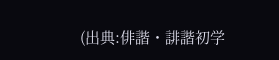(出典:俳諧・誹諧初学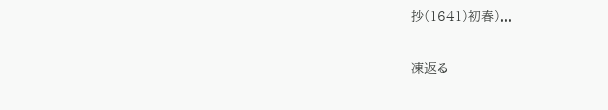抄(1641)初春)...

凍返る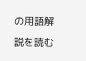の用語解説を読む